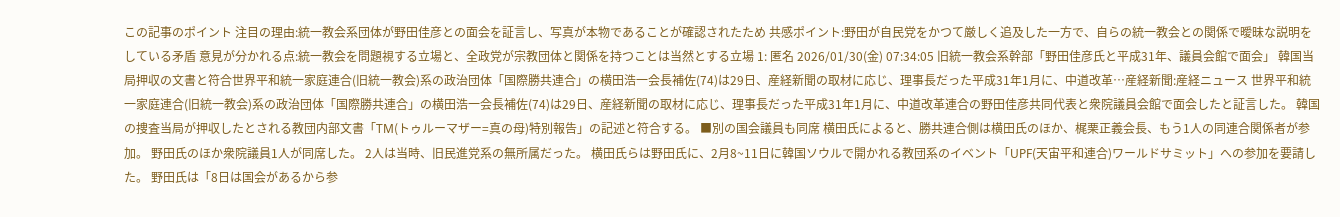この記事のポイント 注目の理由:統一教会系団体が野田佳彦との面会を証言し、写真が本物であることが確認されたため 共感ポイント:野田が自民党をかつて厳しく追及した一方で、自らの統一教会との関係で曖昧な説明をしている矛盾 意見が分かれる点:統一教会を問題視する立場と、全政党が宗教団体と関係を持つことは当然とする立場 1: 匿名 2026/01/30(金) 07:34:05 旧統一教会系幹部「野田佳彦氏と平成31年、議員会館で面会」 韓国当局押収の文書と符合世界平和統一家庭連合(旧統一教会)系の政治団体「国際勝共連合」の横田浩一会長補佐(74)は29日、産経新聞の取材に応じ、理事長だった平成31年1月に、中道改革…産経新聞:産経ニュース 世界平和統一家庭連合(旧統一教会)系の政治団体「国際勝共連合」の横田浩一会長補佐(74)は29日、産経新聞の取材に応じ、理事長だった平成31年1月に、中道改革連合の野田佳彦共同代表と衆院議員会館で面会したと証言した。 韓国の捜査当局が押収したとされる教団内部文書「TM(トゥルーマザー=真の母)特別報告」の記述と符合する。 ■別の国会議員も同席 横田氏によると、勝共連合側は横田氏のほか、梶栗正義会長、もう1人の同連合関係者が参加。 野田氏のほか衆院議員1人が同席した。 2人は当時、旧民進党系の無所属だった。 横田氏らは野田氏に、2月8~11日に韓国ソウルで開かれる教団系のイベント「UPF(天宙平和連合)ワールドサミット」への参加を要請した。 野田氏は「8日は国会があるから参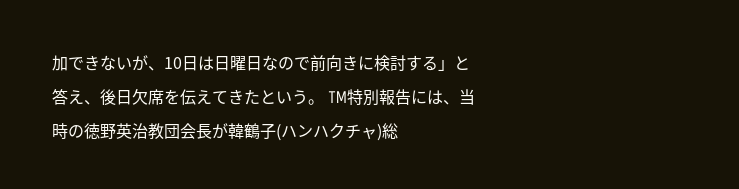加できないが、10日は日曜日なので前向きに検討する」と答え、後日欠席を伝えてきたという。 TM特別報告には、当時の徳野英治教団会長が韓鶴子(ハンハクチャ)総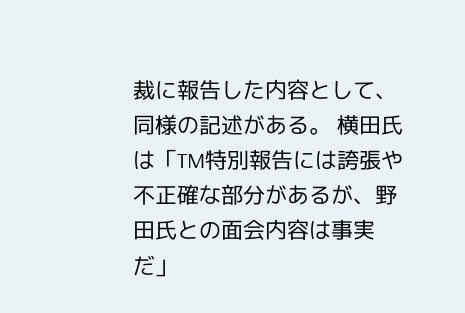裁に報告した内容として、同様の記述がある。 横田氏は「TM特別報告には誇張や不正確な部分があるが、野田氏との面会内容は事実だ」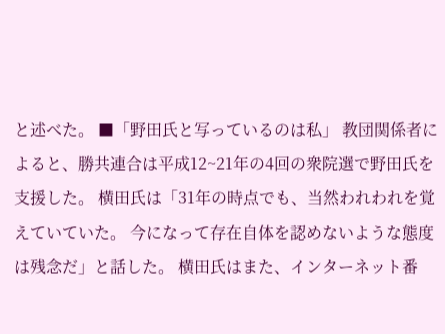と述べた。 ■「野田氏と写っているのは私」 教団関係者によると、勝共連合は平成12~21年の4回の衆院選で野田氏を支援した。 横田氏は「31年の時点でも、当然われわれを覚えていていた。 今になって存在自体を認めないような態度は残念だ」と話した。 横田氏はまた、インターネット番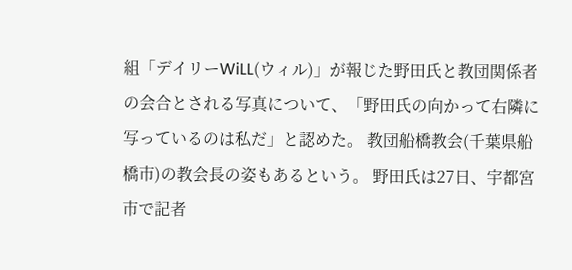組「デイリーWiLL(ウィル)」が報じた野田氏と教団関係者の会合とされる写真について、「野田氏の向かって右隣に写っているのは私だ」と認めた。 教団船橋教会(千葉県船橋市)の教会長の姿もあるという。 野田氏は27日、宇都宮市で記者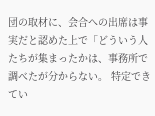団の取材に、会合への出席は事実だと認めた上で「どういう人たちが集まったかは、事務所で調べたが分からない。 特定できてい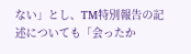ない」とし、TM特別報告の記述についても「会ったか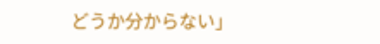どうか分からない」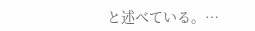と述べている。…